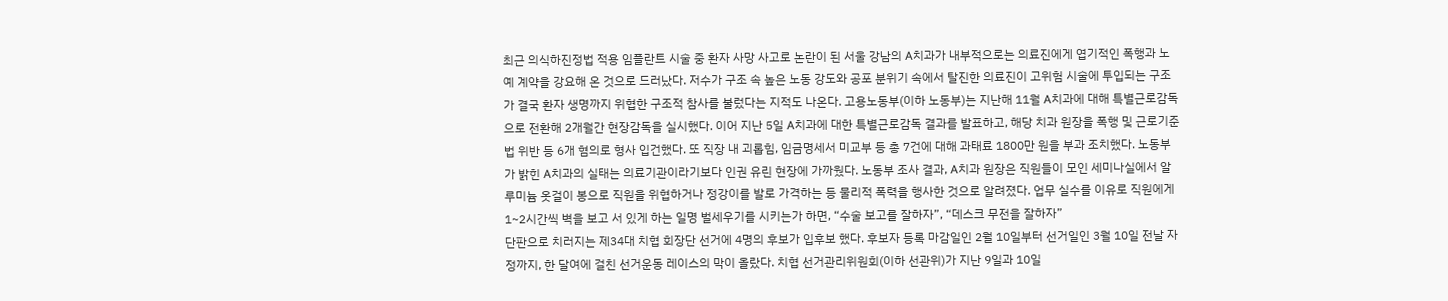최근 의식하진정법 적용 임플란트 시술 중 환자 사망 사고로 논란이 된 서울 강남의 A치과가 내부적으로는 의료진에게 엽기적인 폭행과 노예 계약을 강요해 온 것으로 드러났다. 저수가 구조 속 높은 노동 강도와 공포 분위기 속에서 탈진한 의료진이 고위험 시술에 투입되는 구조가 결국 환자 생명까지 위협한 구조적 참사를 불렀다는 지적도 나온다. 고용노동부(이하 노동부)는 지난해 11월 A치과에 대해 특별근로감독으로 전환해 2개월간 현장감독을 실시했다. 이어 지난 5일 A치과에 대한 특별근로감독 결과를 발표하고, 해당 치과 원장을 폭행 및 근로기준법 위반 등 6개 혐의로 형사 입건했다. 또 직장 내 괴롭힘, 임금명세서 미교부 등 총 7건에 대해 과태료 1800만 원을 부과 조치했다. 노동부가 밝힌 A치과의 실태는 의료기관이라기보다 인권 유린 현장에 가까웠다. 노동부 조사 결과, A치과 원장은 직원들이 모인 세미나실에서 알루미늄 옷걸이 봉으로 직원을 위협하거나 정강이를 발로 가격하는 등 물리적 폭력을 행사한 것으로 알려졌다. 업무 실수를 이유로 직원에게 1~2시간씩 벽을 보고 서 있게 하는 일명 벌세우기를 시키는가 하면, “수술 보고를 잘하자”, “데스크 무전을 잘하자”
단판으로 치러지는 제34대 치협 회장단 선거에 4명의 후보가 입후보 했다. 후보자 등록 마감일인 2월 10일부터 선거일인 3월 10일 전날 자정까지, 한 달여에 걸친 선거운동 레이스의 막이 올랐다. 치협 선거관리위원회(이하 선관위)가 지난 9일과 10일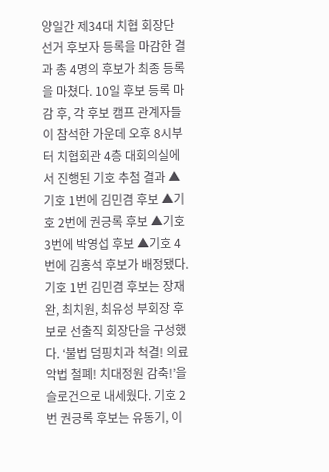양일간 제34대 치협 회장단 선거 후보자 등록을 마감한 결과 총 4명의 후보가 최종 등록을 마쳤다. 10일 후보 등록 마감 후, 각 후보 캠프 관계자들이 참석한 가운데 오후 8시부터 치협회관 4층 대회의실에서 진행된 기호 추첨 결과 ▲기호 1번에 김민겸 후보 ▲기호 2번에 권긍록 후보 ▲기호 3번에 박영섭 후보 ▲기호 4번에 김홍석 후보가 배정됐다. 기호 1번 김민겸 후보는 장재완, 최치원, 최유성 부회장 후보로 선출직 회장단을 구성했다. ‘불법 덤핑치과 척결! 의료악법 철폐! 치대정원 감축!’을 슬로건으로 내세웠다. 기호 2번 권긍록 후보는 유동기, 이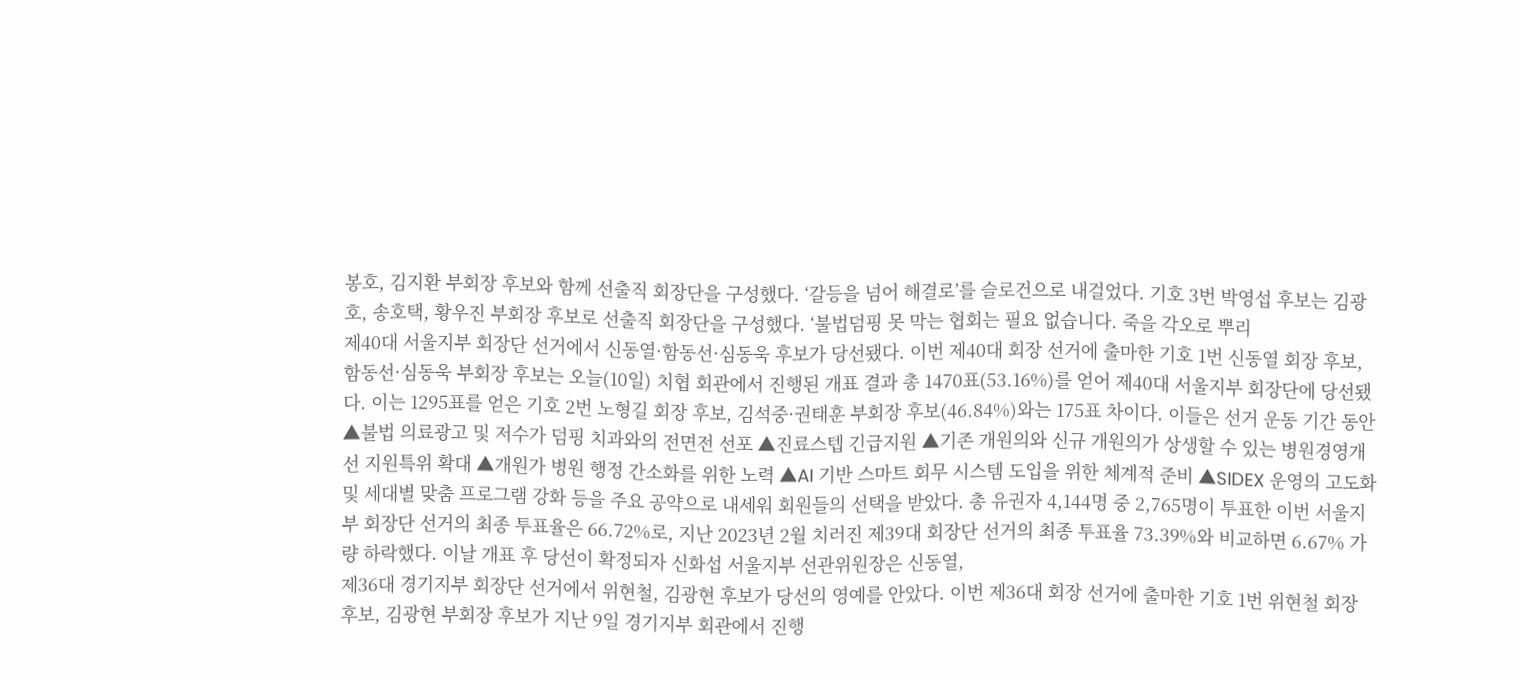봉호, 김지환 부회장 후보와 함께 선출직 회장단을 구성했다. ‘갈등을 넘어 해결로’를 슬로건으로 내걸었다. 기호 3번 박영섭 후보는 김광호, 송호택, 황우진 부회장 후보로 선출직 회장단을 구성했다. ‘불법덤핑 못 막는 협회는 필요 없습니다. 죽을 각오로 뿌리
제40대 서울지부 회장단 선거에서 신동열·함동선·심동욱 후보가 당선됐다. 이번 제40대 회장 선거에 출마한 기호 1번 신동열 회장 후보, 함동선·심동욱 부회장 후보는 오늘(10일) 치협 회관에서 진행된 개표 결과 총 1470표(53.16%)를 얻어 제40대 서울지부 회장단에 당선됐다. 이는 1295표를 얻은 기호 2번 노형길 회장 후보, 김석중·권태훈 부회장 후보(46.84%)와는 175표 차이다. 이들은 선거 운동 기간 동안 ▲불법 의료광고 및 저수가 덤핑 치과와의 전면전 선포 ▲진료스텝 긴급지원 ▲기존 개원의와 신규 개원의가 상생할 수 있는 병원경영개선 지원특위 확대 ▲개원가 병원 행정 간소화를 위한 노력 ▲AI 기반 스마트 회무 시스템 도입을 위한 체계적 준비 ▲SIDEX 운영의 고도화 및 세대별 맞춤 프로그램 강화 등을 주요 공약으로 내세워 회원들의 선택을 받았다. 총 유권자 4,144명 중 2,765명이 투표한 이번 서울지부 회장단 선거의 최종 투표율은 66.72%로, 지난 2023년 2월 치러진 제39대 회장단 선거의 최종 투표율 73.39%와 비교하면 6.67% 가량 하락했다. 이날 개표 후 당선이 확정되자 신화섭 서울지부 선관위원장은 신동열,
제36대 경기지부 회장단 선거에서 위현철, 김광현 후보가 당선의 영예를 안았다. 이번 제36대 회장 선거에 출마한 기호 1번 위현철 회장 후보, 김광현 부회장 후보가 지난 9일 경기지부 회관에서 진행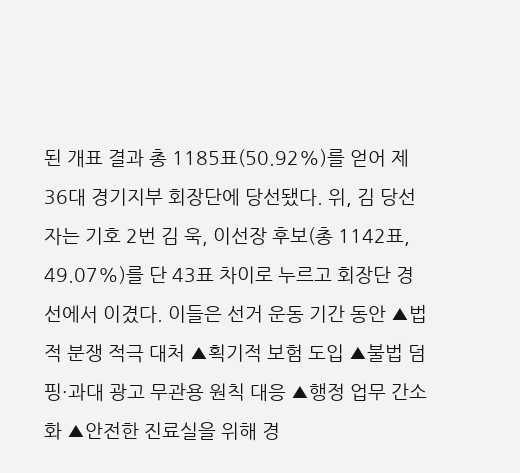된 개표 결과 총 1185표(50.92%)를 얻어 제36대 경기지부 회장단에 당선됐다. 위, 김 당선자는 기호 2번 김 욱, 이선장 후보(총 1142표, 49.07%)를 단 43표 차이로 누르고 회장단 경선에서 이겼다. 이들은 선거 운동 기간 동안 ▲법적 분쟁 적극 대처 ▲획기적 보험 도입 ▲불법 덤핑·과대 광고 무관용 원칙 대응 ▲행정 업무 간소화 ▲안전한 진료실을 위해 경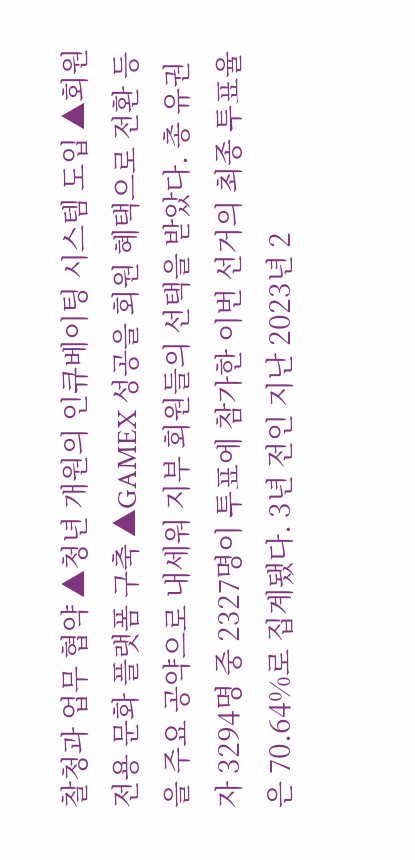찰청과 업무 협약 ▲청년 개원의 인큐베이팅 시스템 도입 ▲회원 전용 문화 플랫폼 구축 ▲GAMEX 성공을 회원 혜택으로 전환 등을 주요 공약으로 내세워 지부 회원들의 선택을 받았다. 총 유권자 3294명 중 2327명이 투표에 참가한 이번 선거의 최종 투표율은 70.64%로 집계됐다. 3년 전인 지난 2023년 2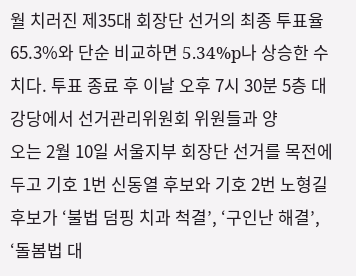월 치러진 제35대 회장단 선거의 최종 투표율 65.3%와 단순 비교하면 5.34%p나 상승한 수치다. 투표 종료 후 이날 오후 7시 30분 5층 대강당에서 선거관리위원회 위원들과 양
오는 2월 10일 서울지부 회장단 선거를 목전에 두고 기호 1번 신동열 후보와 기호 2번 노형길 후보가 ‘불법 덤핑 치과 척결’, ‘구인난 해결’, ‘돌봄법 대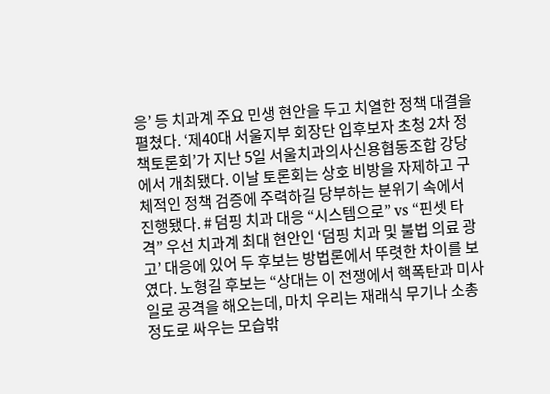응’ 등 치과계 주요 민생 현안을 두고 치열한 정책 대결을 펼쳤다. ‘제40대 서울지부 회장단 입후보자 초청 2차 정책토론회’가 지난 5일 서울치과의사신용협동조합 강당에서 개최됐다. 이날 토론회는 상호 비방을 자제하고 구체적인 정책 검증에 주력하길 당부하는 분위기 속에서 진행됐다. # 덤핑 치과 대응 “시스템으로” vs “핀셋 타격” 우선 치과계 최대 현안인 ‘덤핑 치과 및 불법 의료 광고’ 대응에 있어 두 후보는 방법론에서 뚜렷한 차이를 보였다. 노형길 후보는 “상대는 이 전쟁에서 핵폭탄과 미사일로 공격을 해오는데, 마치 우리는 재래식 무기나 소총 정도로 싸우는 모습밖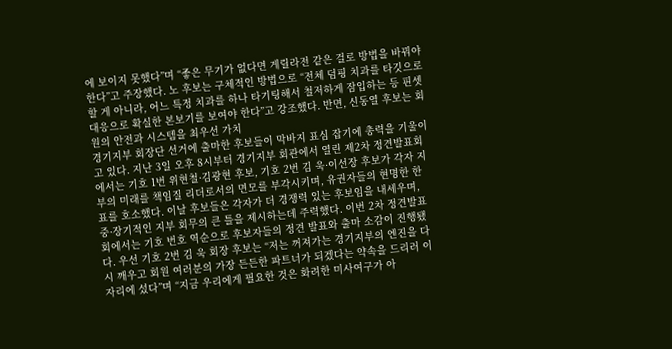에 보이지 못했다”며 “좋은 무기가 없다면 게릴라전 같은 걸로 방법을 바꿔야 한다”고 주장했다. 노 후보는 구체적인 방법으로 “전체 덤핑 치과를 타깃으로 할 게 아니라, 어느 특정 치과를 하나 타기팅해서 철저하게 잠입하는 등 핀셋 대응으로 확실한 본보기를 보여야 한다”고 강조했다. 반면, 신동열 후보는 회원의 안전과 시스템을 최우선 가치
경기지부 회장단 선거에 출마한 후보들이 막바지 표심 잡기에 총력을 기울이고 있다. 지난 3일 오후 8시부터 경기지부 회관에서 열린 제2차 정견발표회에서는 기호 1번 위현철·김광현 후보, 기호 2번 김 욱·이선장 후보가 각자 지부의 미래를 책임질 리더로서의 면모를 부각시키며, 유권자들의 현명한 한 표를 호소했다. 이날 후보들은 각자가 더 경쟁력 있는 후보임을 내세우며, 중·장기적인 지부 회무의 큰 틀을 제시하는데 주력했다. 이번 2차 정견발표회에서는 기호 번호 역순으로 후보자들의 정견 발표와 출마 소감이 진행됐다. 우선 기호 2번 김 욱 회장 후보는 “저는 꺼져가는 경기지부의 엔진을 다시 깨우고 회원 여러분의 가장 든든한 파트너가 되겠다는 약속을 드리러 이 자리에 섰다”며 “지금 우리에게 필요한 것은 화려한 미사여구가 아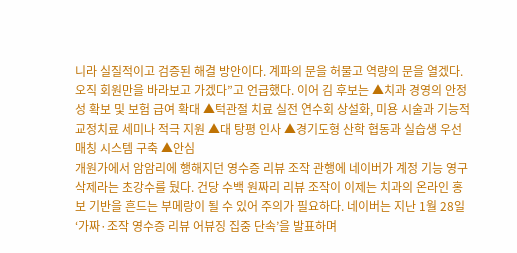니라 실질적이고 검증된 해결 방안이다. 계파의 문을 허물고 역량의 문을 열겠다. 오직 회원만을 바라보고 가겠다”고 언급했다. 이어 김 후보는 ▲치과 경영의 안정성 확보 및 보험 급여 확대 ▲턱관절 치료 실전 연수회 상설화, 미용 시술과 기능적 교정치료 세미나 적극 지원 ▲대 탕평 인사 ▲경기도형 산학 협동과 실습생 우선 매칭 시스템 구축 ▲안심
개원가에서 암암리에 행해지던 영수증 리뷰 조작 관행에 네이버가 계정 기능 영구 삭제라는 초강수를 뒀다. 건당 수백 원짜리 리뷰 조작이 이제는 치과의 온라인 홍보 기반을 흔드는 부메랑이 될 수 있어 주의가 필요하다. 네이버는 지난 1월 28일 ‘가짜·조작 영수증 리뷰 어뷰징 집중 단속’을 발표하며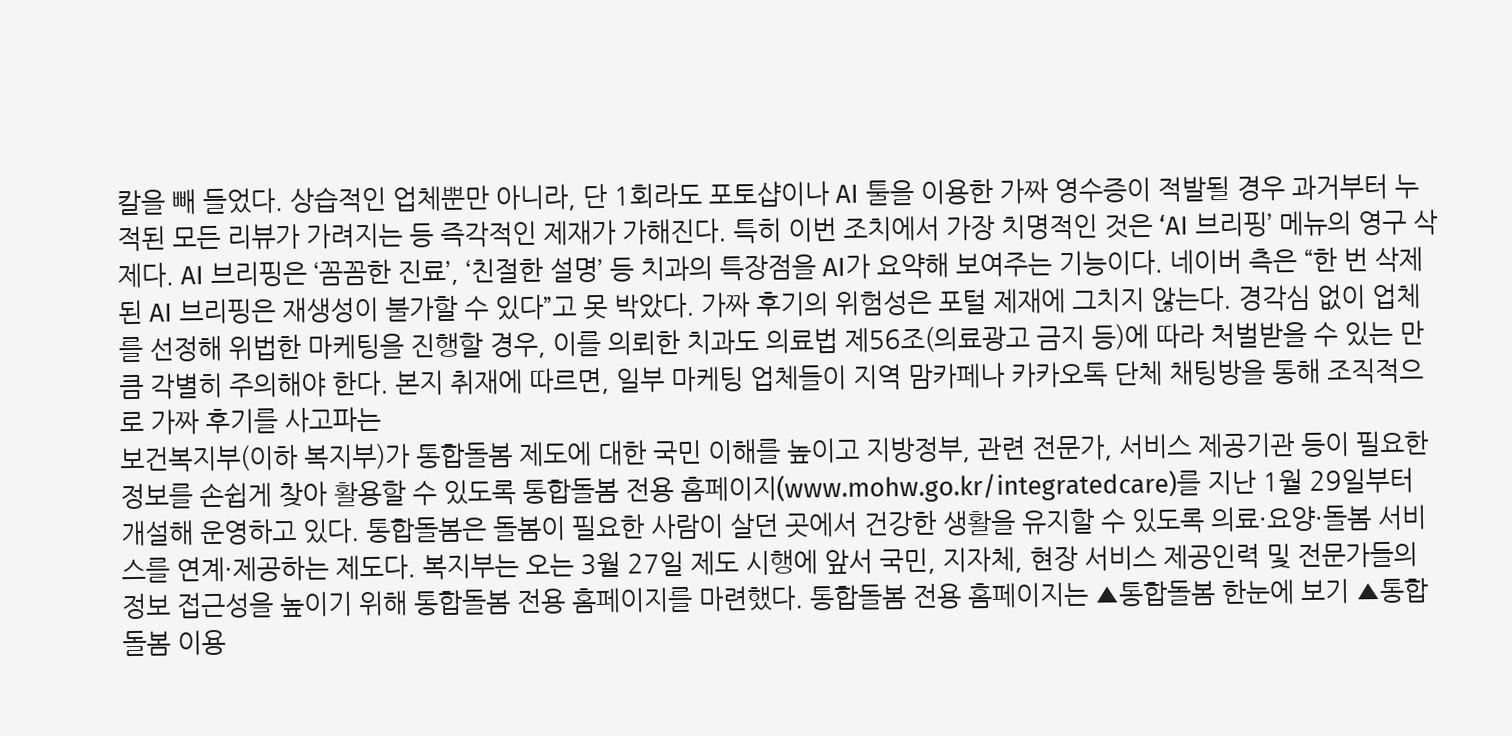칼을 빼 들었다. 상습적인 업체뿐만 아니라, 단 1회라도 포토샵이나 AI 툴을 이용한 가짜 영수증이 적발될 경우 과거부터 누적된 모든 리뷰가 가려지는 등 즉각적인 제재가 가해진다. 특히 이번 조치에서 가장 치명적인 것은 ‘AI 브리핑’ 메뉴의 영구 삭제다. AI 브리핑은 ‘꼼꼼한 진료’, ‘친절한 설명’ 등 치과의 특장점을 AI가 요약해 보여주는 기능이다. 네이버 측은 “한 번 삭제된 AI 브리핑은 재생성이 불가할 수 있다”고 못 박았다. 가짜 후기의 위험성은 포털 제재에 그치지 않는다. 경각심 없이 업체를 선정해 위법한 마케팅을 진행할 경우, 이를 의뢰한 치과도 의료법 제56조(의료광고 금지 등)에 따라 처벌받을 수 있는 만큼 각별히 주의해야 한다. 본지 취재에 따르면, 일부 마케팅 업체들이 지역 맘카페나 카카오톡 단체 채팅방을 통해 조직적으로 가짜 후기를 사고파는
보건복지부(이하 복지부)가 통합돌봄 제도에 대한 국민 이해를 높이고 지방정부, 관련 전문가, 서비스 제공기관 등이 필요한 정보를 손쉽게 찾아 활용할 수 있도록 통합돌봄 전용 홈페이지(www.mohw.go.kr/integratedcare)를 지난 1월 29일부터 개설해 운영하고 있다. 통합돌봄은 돌봄이 필요한 사람이 살던 곳에서 건강한 생활을 유지할 수 있도록 의료·요양·돌봄 서비스를 연계·제공하는 제도다. 복지부는 오는 3월 27일 제도 시행에 앞서 국민, 지자체, 현장 서비스 제공인력 및 전문가들의 정보 접근성을 높이기 위해 통합돌봄 전용 홈페이지를 마련했다. 통합돌봄 전용 홈페이지는 ▲통합돌봄 한눈에 보기 ▲통합돌봄 이용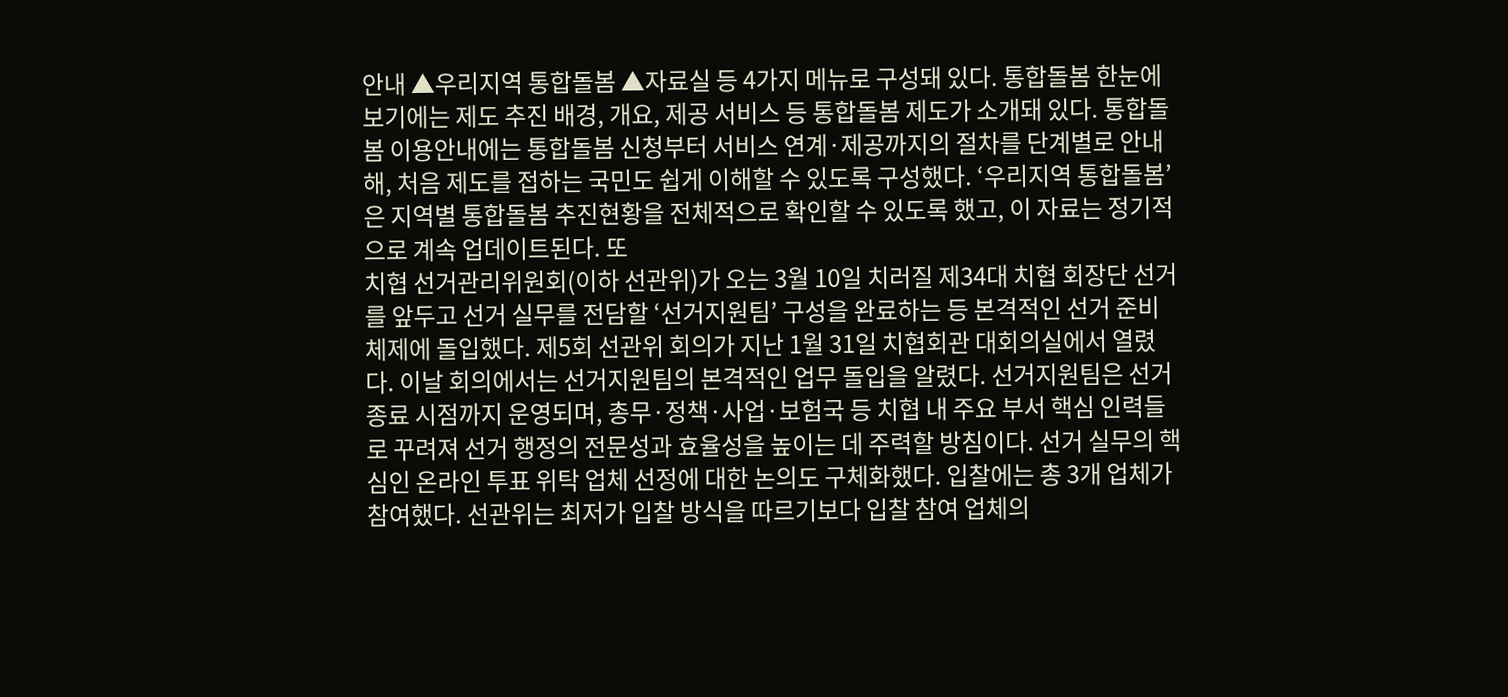안내 ▲우리지역 통합돌봄 ▲자료실 등 4가지 메뉴로 구성돼 있다. 통합돌봄 한눈에 보기에는 제도 추진 배경, 개요, 제공 서비스 등 통합돌봄 제도가 소개돼 있다. 통합돌봄 이용안내에는 통합돌봄 신청부터 서비스 연계·제공까지의 절차를 단계별로 안내해, 처음 제도를 접하는 국민도 쉽게 이해할 수 있도록 구성했다. ‘우리지역 통합돌봄’은 지역별 통합돌봄 추진현황을 전체적으로 확인할 수 있도록 했고, 이 자료는 정기적으로 계속 업데이트된다. 또
치협 선거관리위원회(이하 선관위)가 오는 3월 10일 치러질 제34대 치협 회장단 선거를 앞두고 선거 실무를 전담할 ‘선거지원팀’ 구성을 완료하는 등 본격적인 선거 준비 체제에 돌입했다. 제5회 선관위 회의가 지난 1월 31일 치협회관 대회의실에서 열렸다. 이날 회의에서는 선거지원팀의 본격적인 업무 돌입을 알렸다. 선거지원팀은 선거 종료 시점까지 운영되며, 총무·정책·사업·보험국 등 치협 내 주요 부서 핵심 인력들로 꾸려져 선거 행정의 전문성과 효율성을 높이는 데 주력할 방침이다. 선거 실무의 핵심인 온라인 투표 위탁 업체 선정에 대한 논의도 구체화했다. 입찰에는 총 3개 업체가 참여했다. 선관위는 최저가 입찰 방식을 따르기보다 입찰 참여 업체의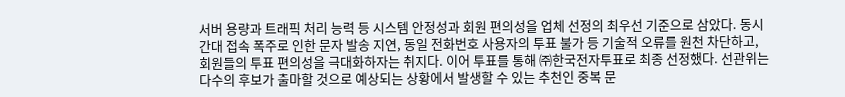서버 용량과 트래픽 처리 능력 등 시스템 안정성과 회원 편의성을 업체 선정의 최우선 기준으로 삼았다. 동시간대 접속 폭주로 인한 문자 발송 지연, 동일 전화번호 사용자의 투표 불가 등 기술적 오류를 원천 차단하고, 회원들의 투표 편의성을 극대화하자는 취지다. 이어 투표를 통해 ㈜한국전자투표로 최종 선정했다. 선관위는 다수의 후보가 출마할 것으로 예상되는 상황에서 발생할 수 있는 추천인 중복 문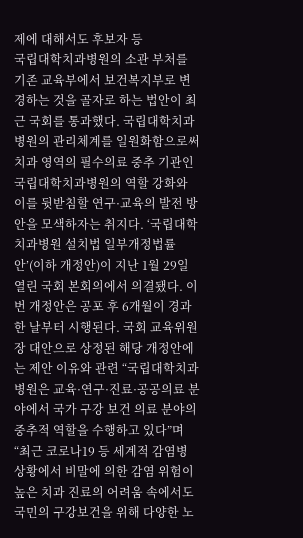제에 대해서도 후보자 등
국립대학치과병원의 소관 부처를 기존 교육부에서 보건복지부로 변경하는 것을 골자로 하는 법안이 최근 국회를 통과했다. 국립대학치과병원의 관리체계를 일원화함으로써 치과 영역의 필수의료 중추 기관인 국립대학치과병원의 역할 강화와 이를 뒷받침할 연구·교육의 발전 방안을 모색하자는 취지다. ‘국립대학치과병원 설치법 일부개정법률안’(이하 개정안)이 지난 1월 29일 열린 국회 본회의에서 의결됐다. 이번 개정안은 공포 후 6개월이 경과한 날부터 시행된다. 국회 교육위원장 대안으로 상정된 해당 개정안에는 제안 이유와 관련 “국립대학치과병원은 교육·연구·진료·공공의료 분야에서 국가 구강 보건 의료 분야의 중추적 역할을 수행하고 있다”며 “최근 코로나19 등 세계적 감염병 상황에서 비말에 의한 감염 위험이 높은 치과 진료의 어려움 속에서도 국민의 구강보건을 위해 다양한 노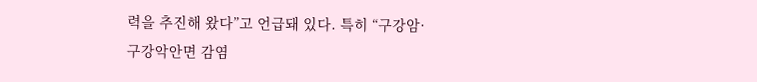력을 추진해 왔다”고 언급돼 있다. 특히 “구강암·구강악안면 감염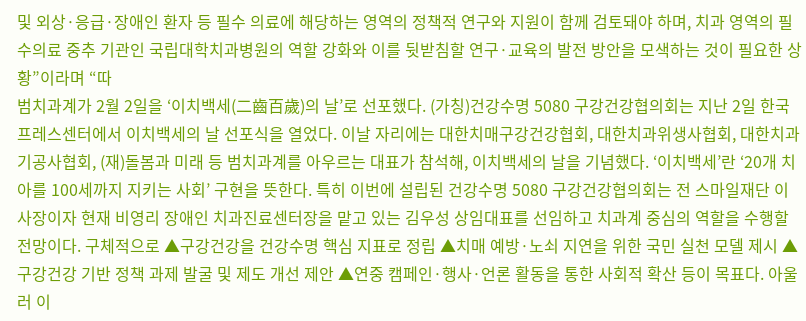및 외상·응급·장애인 환자 등 필수 의료에 해당하는 영역의 정책적 연구와 지원이 함께 검토돼야 하며, 치과 영역의 필수의료 중추 기관인 국립대학치과병원의 역할 강화와 이를 뒷받침할 연구·교육의 발전 방안을 모색하는 것이 필요한 상황”이라며 “따
범치과계가 2월 2일을 ‘이치백세(二齒百歲)의 날’로 선포했다. (가칭)건강수명 5080 구강건강협의회는 지난 2일 한국프레스센터에서 이치백세의 날 선포식을 열었다. 이날 자리에는 대한치매구강건강협회, 대한치과위생사협회, 대한치과기공사협회, (재)돌봄과 미래 등 범치과계를 아우르는 대표가 참석해, 이치백세의 날을 기념했다. ‘이치백세’란 ‘20개 치아를 100세까지 지키는 사회’ 구현을 뜻한다. 특히 이번에 설립된 건강수명 5080 구강건강협의회는 전 스마일재단 이사장이자 현재 비영리 장애인 치과진료센터장을 맡고 있는 김우성 상임대표를 선임하고 치과계 중심의 역할을 수행할 전망이다. 구체적으로 ▲구강건강을 건강수명 핵심 지표로 정립 ▲치매 예방·노쇠 지연을 위한 국민 실천 모델 제시 ▲구강건강 기반 정책 과제 발굴 및 제도 개선 제안 ▲연중 캠페인·행사·언론 활동을 통한 사회적 확산 등이 목표다. 아울러 이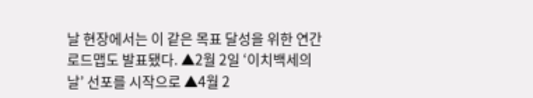날 현장에서는 이 같은 목표 달성을 위한 연간 로드맵도 발표됐다. ▲2월 2일 ‘이치백세의 날’ 선포를 시작으로 ▲4월 2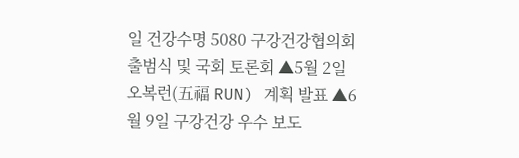일 건강수명 5080 구강건강협의회 출범식 및 국회 토론회 ▲5월 2일 오복런(五福 RUN) 계획 발표 ▲6월 9일 구강건강 우수 보도